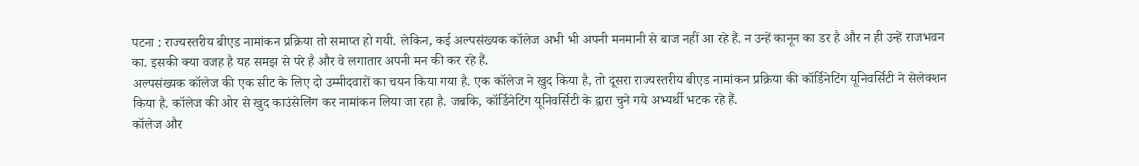पटना : राज्यस्तरीय बीएड नामांकन प्रक्रिया तो समाप्त हो गयी. लेकिन, कई अल्पसंख्यक कॉलेज अभी भी अपनी मनमानी से बाज नहीं आ रहे हैं. न उन्हें कानून का डर है और न ही उन्हें राजभवन का. इसकी क्या वजह है यह समझ से परे है और वे लगातार अपनी मन की कर रहे हैं.
अल्पसंख्यक कॉलेज की एक सीट के लिए दो उम्मीदवारों का चयन किया गया है. एक कॉलेज ने खुद किया है, तो दूसरा राज्यस्तरीय बीएड नामांकन प्रक्रिया की कॉर्डिनेटिंग यूनिवर्सिटी ने सेलेक्शन किया है. कॉलेज की ओर से खुद काउंसेलिंग कर नामांकन लिया जा रहा है. जबकि, कॉर्डिनेटिंग यूनिवर्सिटी के द्वारा चुने गये अभ्यर्थी भटक रहे हैं.
कॉलेज और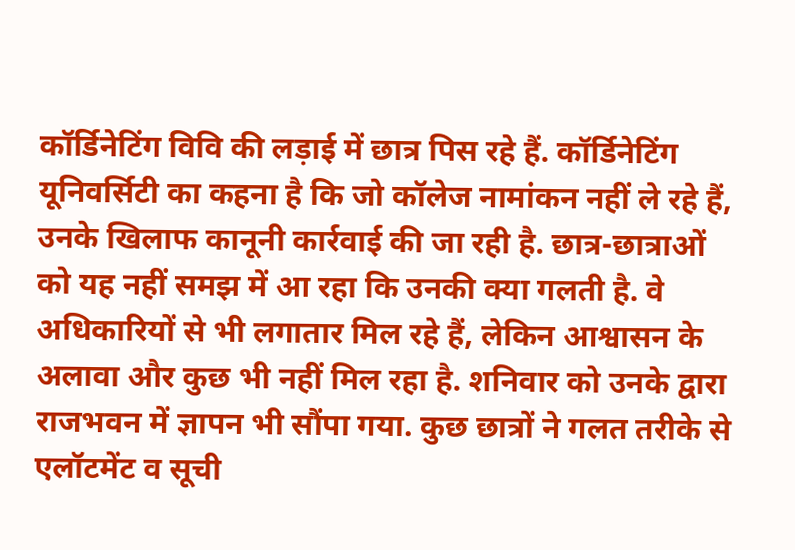कॉर्डिनेटिंग विवि की लड़ाई में छात्र पिस रहे हैं. कॉर्डिनेटिंग यूनिवर्सिटी का कहना है कि जो कॉलेज नामांकन नहीं ले रहे हैं, उनके खिलाफ कानूनी कार्रवाई की जा रही है. छात्र-छात्राओं को यह नहीं समझ में आ रहा कि उनकी क्या गलती है. वे अधिकारियों से भी लगातार मिल रहे हैं, लेकिन आश्वासन के अलावा और कुछ भी नहीं मिल रहा है. शनिवार को उनके द्वारा राजभवन में ज्ञापन भी सौंपा गया. कुछ छात्रों ने गलत तरीके से एलॉटमेंट व सूची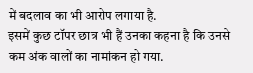में बदलाव का भी आरोप लगाया है.
इसमें कुछ टॉपर छात्र भी हैं उनका कहना है कि उनसे कम अंक वालों का नामांकन हो गया.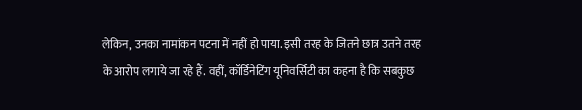लेकिन, उनका नामांकन पटना में नहीं हो पाया. इसी तरह के जितने छात्र उतने तरह के आरोप लगाये जा रहे हैं. वहीं, कॉर्डिनेटिंग यूनिवर्सिटी का कहना है कि सबकुछ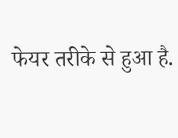फेयर तरीके से हुआ है.